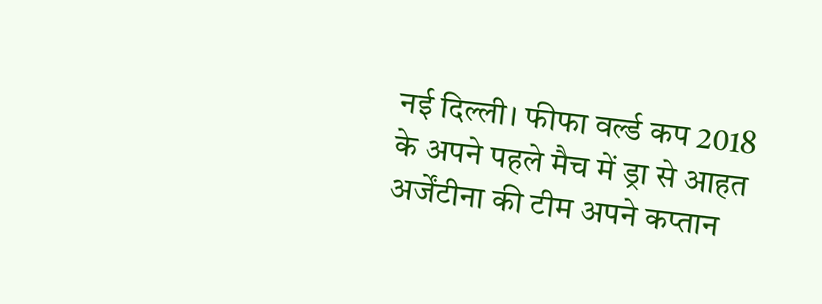नई दिल्ली। फीफा वर्ल्ड कप 2018 के अपने पहले मैच में ड्रा से आहत अर्जेंटीना की टीम अपने कप्तान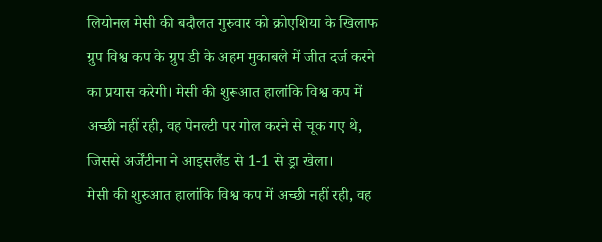लियोनल मेसी की बदौलत गुरुवार को क्रोएशिया के खिलाफ ग्रुप विश्व कप के ग्रुप डी के अहम मुकाबले में जीत दर्ज करने का प्रयास करेगी। मेसी की शुरूआत हालांकि विश्व कप में अच्छी नहीं रही, वह पेनल्टी पर गोल करने से चूक गए थे, जिससे अर्जेंटीना ने आइसलैंड से 1-1 से ड्रा खेला।
मेसी की शुरुआत हालांकि विश्व कप में अच्छी नहीं रही, वह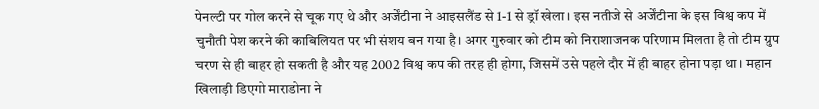पेनल्टी पर गोल करने से चूक गए थे और अर्जेंटीना ने आइसलैंड से 1-1 से ड्रॉ खेला। इस नतीजे से अर्जेंटीना के इस विश्व कप में चुनौती पेश करने की काबिलियत पर भी संशय बन गया है। अगर गुरुवार को टीम को निराशाजनक परिणाम मिलता है तो टीम ग्रुप चरण से ही बाहर हो सकती है और यह 2002 विश्व कप की तरह ही होगा, जिसमें उसे पहले दौर में ही बाहर होना पड़ा था। महान खिलाड़ी डिएगो माराडोना ने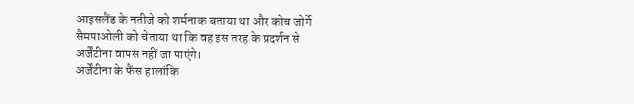आइसलैंड के नतीजे को शर्मनाक बताया था और कोच जोर्गे सैमपाओली को चेताया था कि वह इस तरह के प्रदर्शन से अर्जेंटीना वापस नहीं जा पाएंगे।
अर्जेंटीना के फैंस हालांकि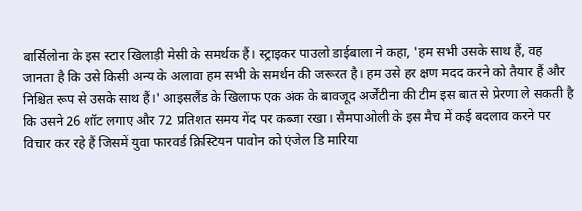बार्सिलोना के इस स्टार खिलाड़ी मेसी के समर्थक हैं। स्ट्राइकर पाउलो डाईबाला ने कहा, 'हम सभी उसके साथ हैं, वह जानता है कि उसे किसी अन्य के अलावा हम सभी के समर्थन की जरूरत है। हम उसे हर क्षण मदद करने को तैयार हैं और निश्चित रूप से उसके साथ हैं।' आइसलैंड के खिलाफ एक अंक के बावजूद अर्जेंटीना की टीम इस बात से प्रेरणा ले सकती है कि उसने 26 शॉट लगाए और 72 प्रतिशत समय गेंद पर कब्जा रखा। सैमपाओली के इस मैच में कई बदलाव करने पर विचार कर रहे हैं जिसमें युवा फारवर्ड क्रिस्टियन पावोन को एंजेल डि मारिया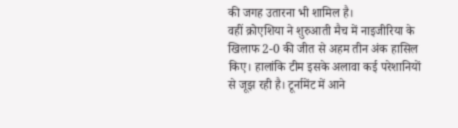की जगह उतारना भी शामिल है।
वहीं क्रोएशिया ने शुरुआती मैच में नाइजीरिया के खिलाफ 2-0 की जीत से अहम तीन अंक हासिल किए। हालांकि टीम इसके अलावा कई परेशानियों से जूझ रही है। टूर्नामेंट में आने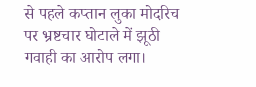से पहले कप्तान लुका मोदरिच पर भ्रष्टचार घोटाले में झूठी गवाही का आरोप लगा।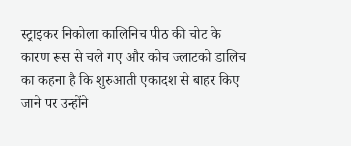स्ट्राइकर निकोला कालिनिच पीठ की चोट के कारण रूस से चले गए और कोच ज्लाटको डालिच का कहना है कि शुरुआती एकादश से बाहर किए जाने पर उन्होंने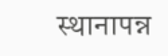स्थानापन्न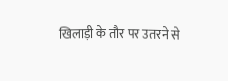खिलाड़ी के तौर पर उतरने से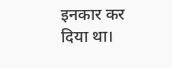इनकार कर दिया था।